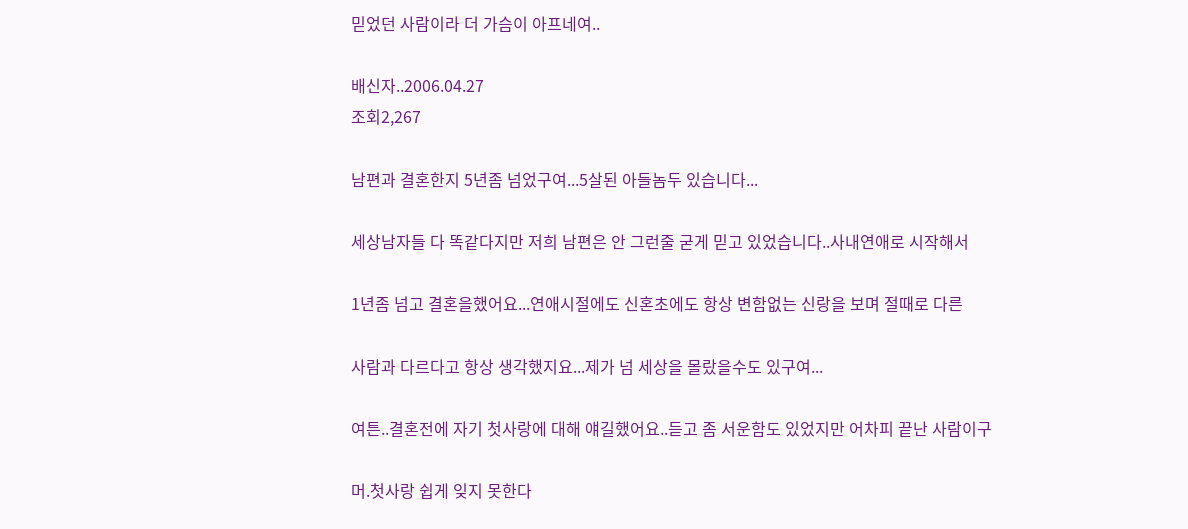믿었던 사람이라 더 가슴이 아프네여..

배신자..2006.04.27
조회2,267

남편과 결혼한지 5년좀 넘었구여...5살된 아들놈두 있습니다...

세상남자들 다 똑같다지만 저희 남편은 안 그런줄 굳게 믿고 있었습니다..사내연애로 시작해서

1년좀 넘고 결혼을했어요...연애시절에도 신혼초에도 항상 변함없는 신랑을 보며 절때로 다른

사람과 다르다고 항상 생각했지요...제가 넘 세상을 몰랐을수도 있구여...

여튼..결혼전에 자기 첫사랑에 대해 얘길했어요..듣고 좀 서운함도 있었지만 어차피 끝난 사람이구

머.첫사랑 쉽게 잊지 못한다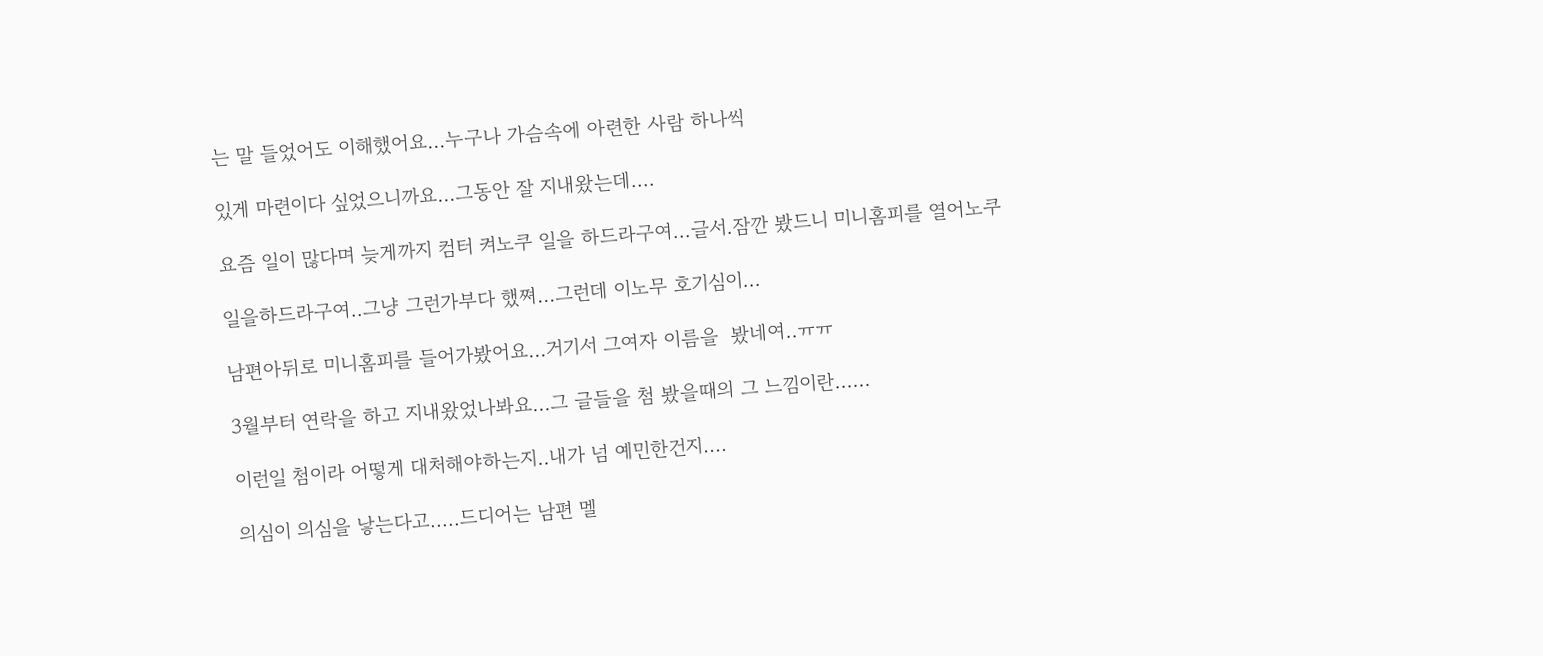는 말 들었어도 이해했어요...누구나 가슴속에 아련한 사람 하나씩

있게 마련이다 싶었으니까요...그동안 잘 지내왔는데....

요즘 일이 많다며 늦게까지 컴터 켜노쿠 일을 하드라구여...글서.잠깐 봤드니 미니홈피를 열어노쿠

일을하드라구여..그냥 그런가부다 했쪄...그런데 이노무 호기심이...

남편아뒤로 미니홈피를 들어가봤어요...거기서 그여자 이름을  봤네여..ㅠㅠ

3월부터 연락을 하고 지내왔었나봐요...그 글들을 첨 봤을때의 그 느낌이란......

이런일 첨이라 어떻게 대처해야하는지..내가 넘 예민한건지....

의심이 의심을 낳는다고.....드디어는 남편 멜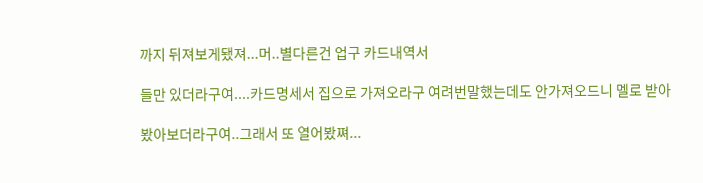까지 뒤져보게됐져...머..별다른건 업구 카드내역서

들만 있더라구여....카드명세서 집으로 가져오라구 여려번말했는데도 안가져오드니 멜로 받아

봤아보더라구여..그래서 또 열어봤쪄...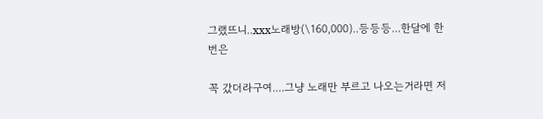그랬뜨니..xxx노래방(\160,000)..등등등...한달에 한번은

꼭 갔더라구여....그냥 노래만 부르고 나오는거라면 저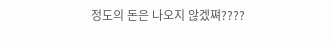정도의 돈은 나오지 않겠쪄????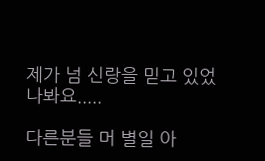제가 넘 신랑을 믿고 있었나봐요.....

다른분들 머 별일 아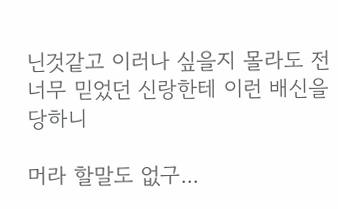닌것같고 이러나 싶을지 몰라도 전 너무 믿었던 신랑한테 이런 배신을 당하니

머라 할말도 없구...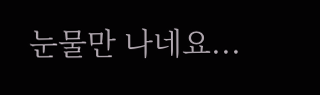눈물만 나네요...